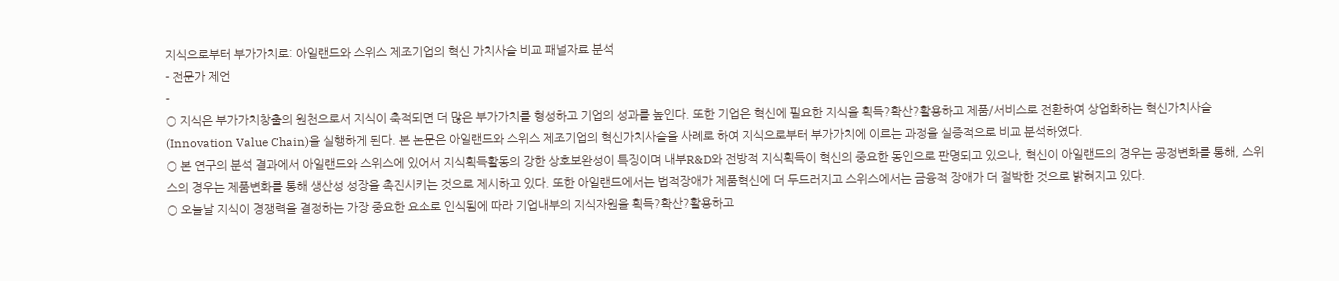지식으로부터 부가가치로: 아일랜드와 스위스 제조기업의 혁신 가치사슬 비교 패널자료 분석
- 전문가 제언
-
○ 지식은 부가가치창출의 원천으로서 지식이 축적되면 더 많은 부가가치를 형성하고 기업의 성과를 높인다. 또한 기업은 혁신에 필요한 지식을 획득?확산?활용하고 제품/서비스로 전환하여 상업화하는 혁신가치사슬(Innovation Value Chain)을 실행하게 된다. 본 논문은 아일랜드와 스위스 제조기업의 혁신가치사슬을 사례로 하여 지식으로부터 부가가치에 이르는 과정을 실증적으로 비교 분석하였다.
○ 본 연구의 분석 결과에서 아일랜드와 스위스에 있어서 지식획득활동의 강한 상호보완성이 특징이며 내부R&D와 전방적 지식획득이 혁신의 중요한 동인으로 판명되고 있으나, 혁신이 아일랜드의 경우는 공정변화를 통해, 스위스의 경우는 제품변화를 통해 생산성 성장을 촉진시키는 것으로 제시하고 있다. 또한 아일랜드에서는 법적장애가 제품혁신에 더 두드러지고 스위스에서는 금융적 장애가 더 절박한 것으로 밝혀지고 있다.
○ 오늘날 지식이 경쟁력을 결정하는 가장 중요한 요소로 인식됨에 따라 기업내부의 지식자원을 획득?확산?활용하고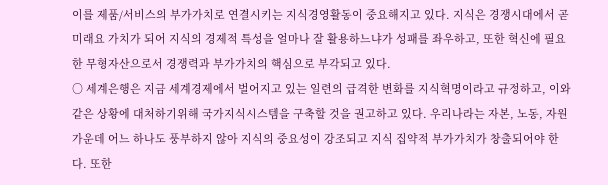이를 제품/서비스의 부가가치로 연결시키는 지식경영활동이 중요해지고 있다. 지식은 경쟁시대에서 곧 미래요 가치가 되어 지식의 경제적 특성을 얼마나 잘 활용하느냐가 성패를 좌우하고, 또한 혁신에 필요한 무형자산으로서 경쟁력과 부가가치의 핵심으로 부각되고 있다.
○ 세계은행은 지금 세계경제에서 벌어지고 있는 일련의 급격한 변화를 지식혁명이라고 규정하고, 이와 같은 상황에 대처하기위해 국가지식시스템을 구축할 것을 권고하고 있다. 우리나라는 자본, 노동, 자원 가운데 어느 하나도 풍부하지 않아 지식의 중요성이 강조되고 지식 집약적 부가가치가 창출되어야 한다. 또한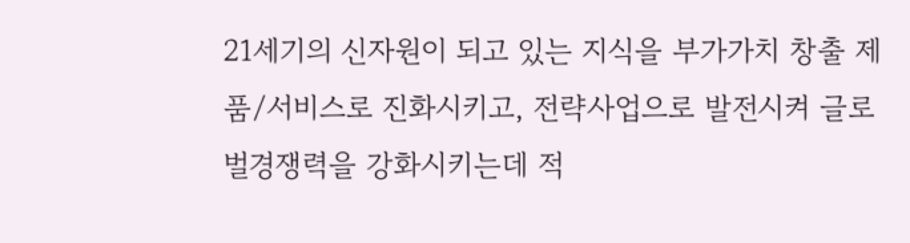21세기의 신자원이 되고 있는 지식을 부가가치 창출 제품/서비스로 진화시키고, 전략사업으로 발전시켜 글로벌경쟁력을 강화시키는데 적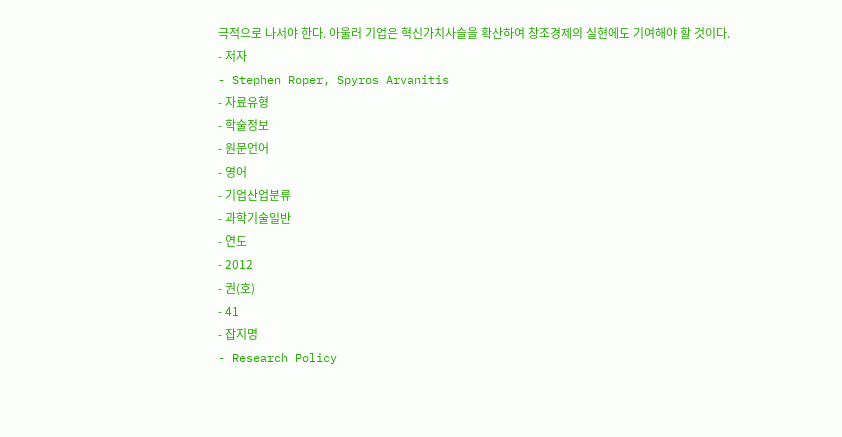극적으로 나서야 한다. 아울러 기업은 혁신가치사슬을 확산하여 창조경제의 실현에도 기여해야 할 것이다.
- 저자
- Stephen Roper, Spyros Arvanitis
- 자료유형
- 학술정보
- 원문언어
- 영어
- 기업산업분류
- 과학기술일반
- 연도
- 2012
- 권(호)
- 41
- 잡지명
- Research Policy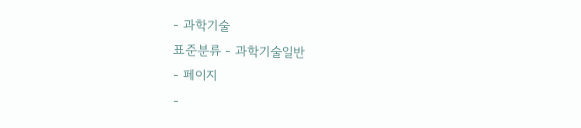- 과학기술
표준분류 - 과학기술일반
- 페이지
-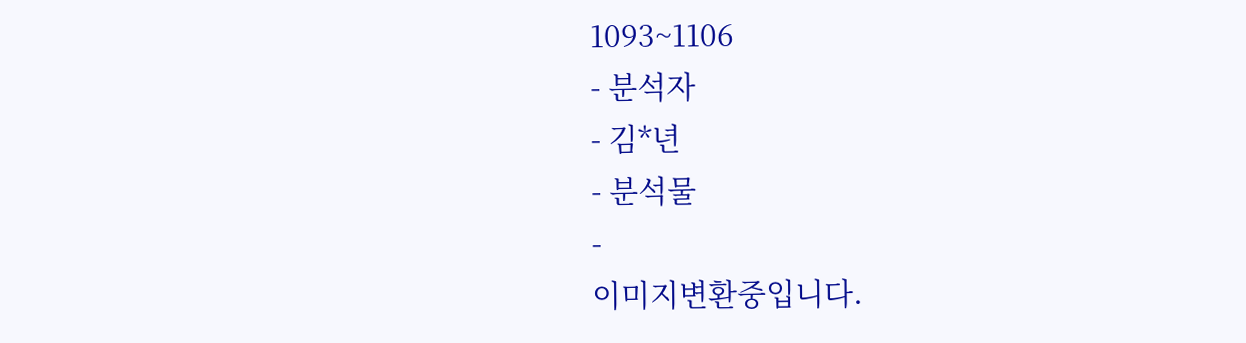1093~1106
- 분석자
- 김*년
- 분석물
-
이미지변환중입니다.